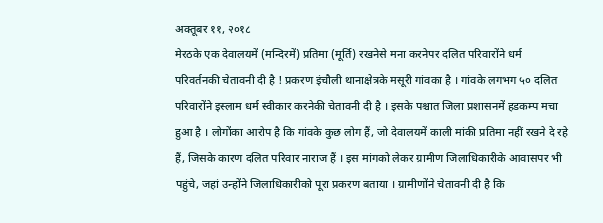अक्तूबर ११, २०१८
मेरठके एक देवालयमें (मन्दिरमें) प्रतिमा (मूर्ति) रखनेसे मना करनेपर दलित परिवारोंने धर्म परिवर्तनकी चेतावनी दी है ! प्रकरण इंचौली थानाक्षेत्रके मसूरी गांवका है । गांवके लगभग ५० दलित परिवारोंने इस्लाम धर्म स्वीकार करनेकी चेतावनी दी है । इसके पश्चात जिला प्रशासनमें हडकम्प मचा हुआ है । लोगोंका आरोप है कि गांवके कुछ लोग हैं, जो देवालयमें काली मांकी प्रतिमा नहीं रखने दे रहे हैं, जिसके कारण दलित परिवार नाराज हैं । इस मांगको लेकर ग्रामीण जिलाधिकारीके आवासपर भी पहुंचे, जहां उन्होंने जिलाधिकारीको पूरा प्रकरण बताया । ग्रामीणोंने चेतावनी दी है कि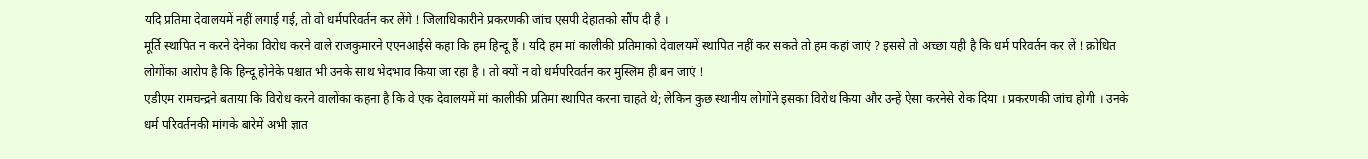यदि प्रतिमा देवालयमें नहीं लगाई गई, तो वो धर्मपरिवर्तन कर लेंगे ! जिलाधिकारीने प्रकरणकी जांच एसपी देहातको सौंप दी है ।
मूर्ति स्थापित न करने देनेका विरोध करने वाले राजकुमारने एएनआईसे कहा कि हम हिन्दू हैं । यदि हम मां कालीकी प्रतिमाको देवालयमें स्थापित नहीं कर सकते तो हम कहां जाएं ? इससे तो अच्छा यही है कि धर्म परिवर्तन कर लें ! क्रोधित लोगोंका आरोप है कि हिन्दू होनेके पश्चात भी उनके साथ भेदभाव किया जा रहा है । तो क्यों न वो धर्मपरिवर्तन कर मुस्लिम ही बन जाएं !
एडीएम रामचन्द्रने बताया कि विरोध करने वालोंका कहना है कि वे एक देवालयमें मां कालीकी प्रतिमा स्थापित करना चाहते थे; लेकिन कुछ स्थानीय लोगोंने इसका विरोध किया और उन्हें ऐसा करनेसे रोक दिया । प्रकरणकी जांच होगी । उनके धर्म परिवर्तनकी मांगके बारेमें अभी ज्ञात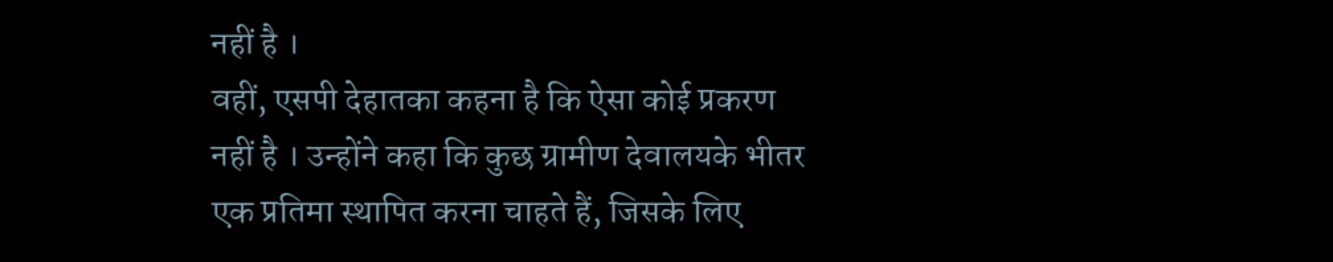नहीं है ।
वहीं, एसपी देहातका कहना है कि ऐसा कोई प्रकरण नहीं है । उन्होंने कहा कि कुछ ग्रामीण देवालयके भीतर एक प्रतिमा स्थापित करना चाहते हैं, जिसके लिए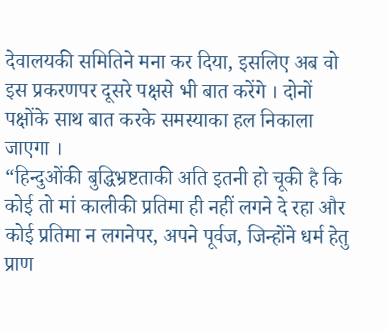देवालयकी समितिने मना कर दिया, इसलिए अब वो इस प्रकरणपर दूसरे पक्षसे भी बात करेंगे । दोनों पक्षोंके साथ बात करके समस्याका हल निकाला जाएगा ।
“हिन्दुओंकी बुद्धिभ्रष्टताकी अति इतनी हो चूकी है कि कोई तो मां कालीकी प्रतिमा ही नहीं लगने दे रहा और कोई प्रतिमा न लगनेपर, अपने पूर्वज, जिन्होंने धर्म हेतु प्राण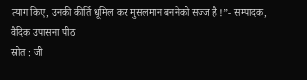त्याग किए, उनकी कीर्ति धूमिल कर मुसलमान बननेको सज्ज है !”- सम्पादक, वैदिक उपासना पीठ
स्रोत : जी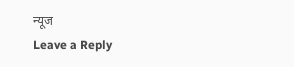न्यूज
Leave a Reply